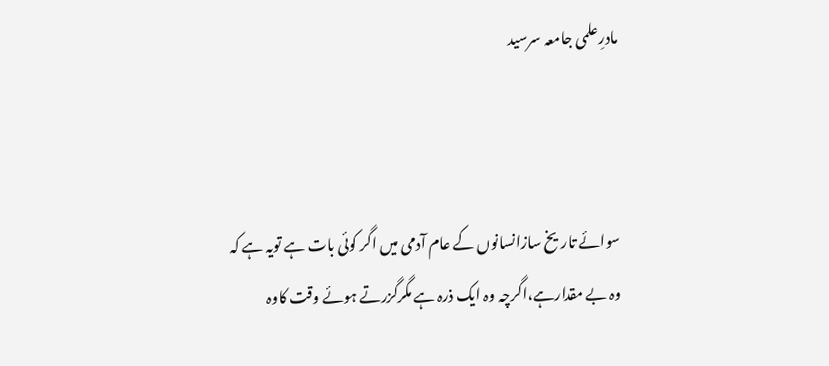مادرِعلمی جامعہ سرسید



سوائے تاریخ سازانسانوں کے عام آدمی میں اگر کوئی بات ہے تویہ ہے کہ وہ بے مقدارہے،اگرچہ وہ ایک ذرہ ہے مگرگزرتے ہوئے وقت کاوہ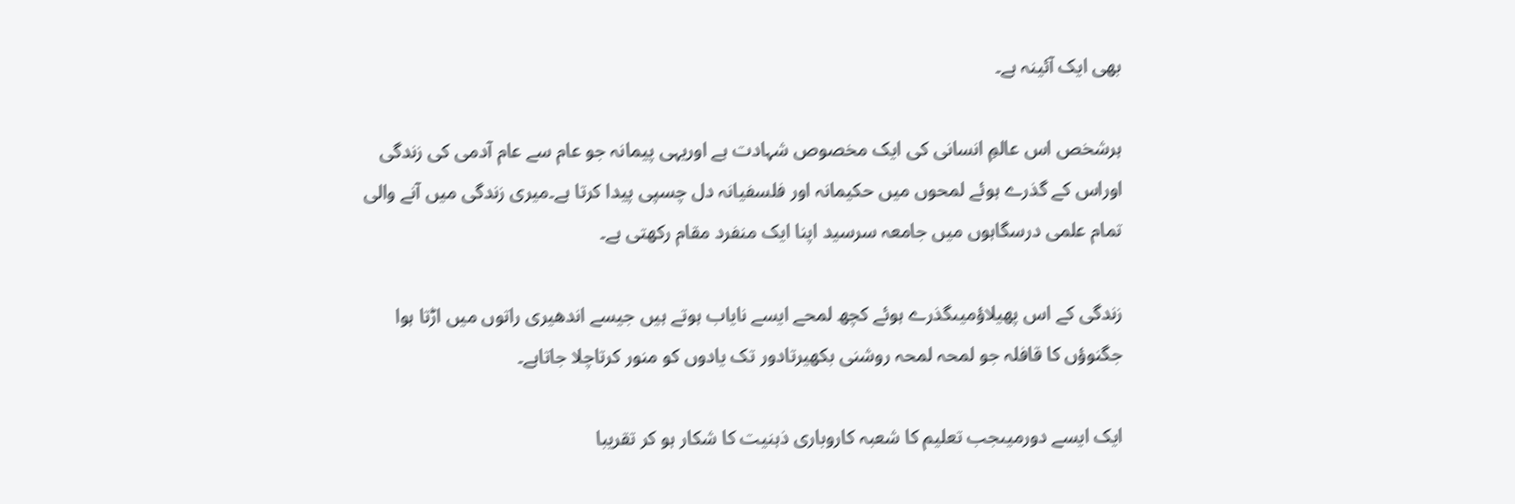بھی ایک آئینہ ہے۔

ہرشخص اس عالمِ انسانی کی ایک مخصوص شہادت ہے اوریہی پیمانہ جو عام سے عام آدمی کی زندگی اوراس کے گذرے ہوئے لمحوں میں حکیمانہ اور فلسفیانہ دل چسپی پیدا کرتا ہے۔میری زندگی میں آنے والی تمام علمی درسگاہوں میں جامعہ سرسید اپنا ایک منفرد مقام رکھتی ہے۔

زندگی کے اس پھیلاؤمیںگذرے ہوئے کچھ لمحے ایسے نایاب ہوتے ہیں جیسے اندھیری راتوں میں اڑتا ہوا جگنوؤں کا قافلہ جو لمحہ لمحہ روشنی بکھیرتادور تک یادوں کو منور کرتاچلا جاتاہے۔

ایک ایسے دورمیںجب تعلیم کا شعبہ کاروباری ذہنیت کا شکار ہو کر تقریبا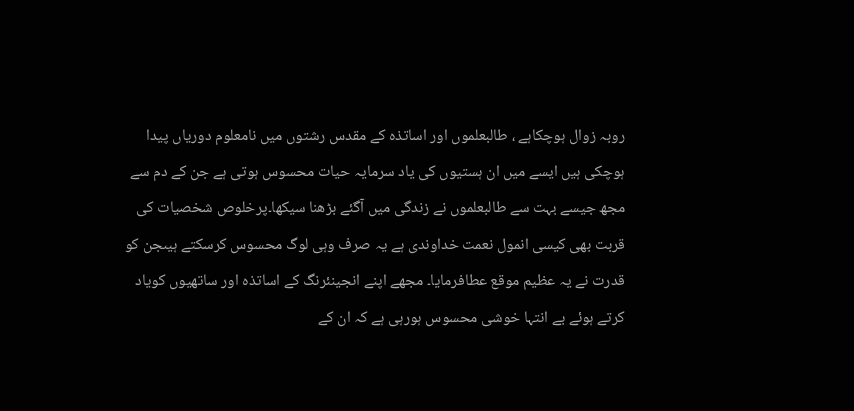روبہ زوال ہوچکاہے ، طالبعلموں اور اساتذہ کے مقدس رشتوں میں نامعلوم دوریاں پیدا ہوچکی ہیں ایسے میں ان ہستیوں کی یاد سرمایہ حیات محسوس ہوتی ہے جن کے دم سے مجھ جیسے بہت سے طالبعلموں نے زندگی میں آگئے بڑھنا سیکھا۔پرخلوص شخصیات کی قربت بھی کیسی انمول نعمت خداوندی ہے یہ صرف وہی لوگ محسوس کرسکتے ہیںجن کو قدرت نے یہ عظیم موقع عطافرمایا۔ مجھے اپنے انجینئرنگ کے اساتذہ اور ساتھیوں کویاد کرتے ہوئے بے انتہا خوشی محسوس ہورہی ہے کہ ان کے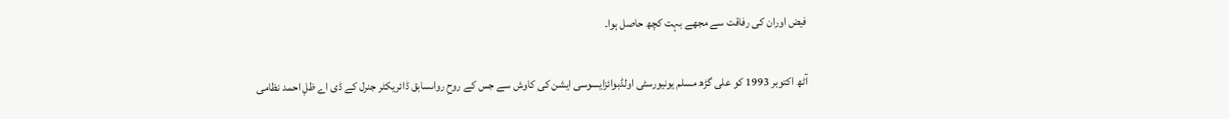فیض اوران کی رفاقت سے مجھے بہت کچھ حاصل ہوا۔

آٹھ اکتوبر 1993 کو علی گڑھ مسلم یونیورسٹی اولڈبوائزایسوسی ایشن کی کاوش سے جس کے روحِ رواںسابق ڈائریکٹر جنرل کے ڈی اے ظلِ احمد نظامی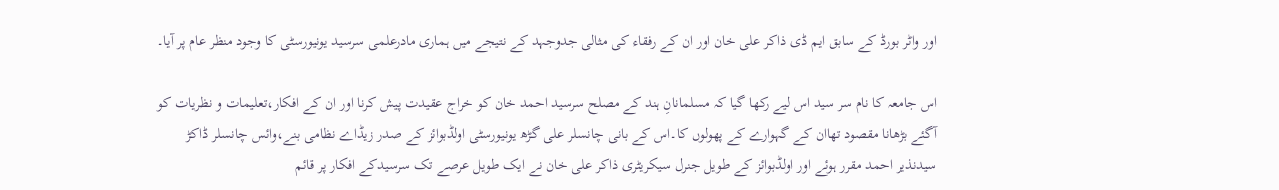اور واٹر بورڈ کے سابق ایم ڈی ذاکر علی خان اور ان کے رفقاء کی مثالی جدوجہد کے نتیجے میں ہماری مادرعلمی سرسید یونیورسٹی کا وجود منظر عام پر آیا۔

اس جامعہ کا نام سر سید اس لیے رکھا گیا کہ مسلمانانِ ہند کے مصلح سرسید احمد خان کو خراج عقیدت پیش کرنا اور ان کے افکار،تعلیمات و نظریات کو آگئے بڑھانا مقصود تھاان کے گہوارے کے پھولوں کا۔اس کے بانی چانسلر علی گڑھ یونیورسٹی اولڈبوائز کے صدر زیڈاے نظامی بنے،وائس چانسلر ڈاکڑ سیدنذیر احمد مقرر ہوئے اور اولڈبوائز کے طویل جنرل سیکریٹری ذاکر علی خان نے ایک طویل عرصے تک سرسیدکے افکار پر قائم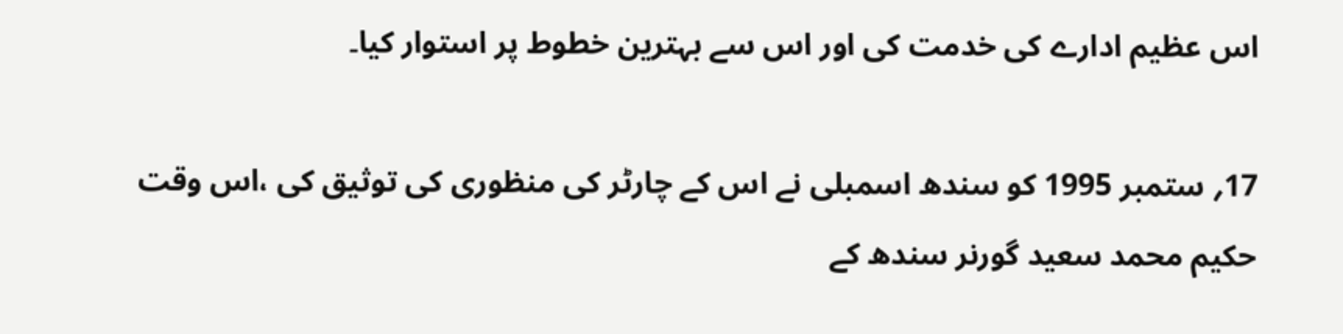اس عظیم ادارے کی خدمت کی اور اس سے بہترین خطوط پر استوار کیا۔

17؍ ستمبر 1995 کو سندھ اسمبلی نے اس کے چارٹر کی منظوری کی توثیق کی ،اس وقت حکیم محمد سعید گورنر سندھ کے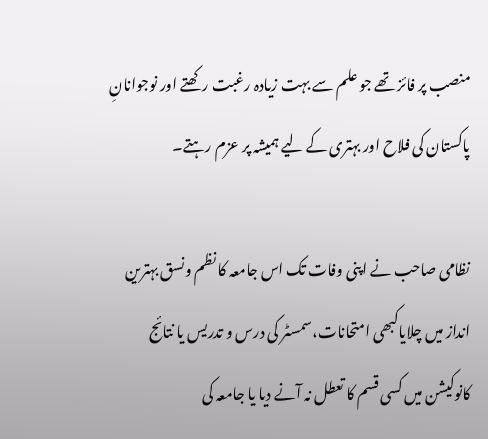منصب پر فائز تھے جو علم سے بہت زیادہ رغبت رکھتے اور نوجوانانِ پاکستان کی فلاح اور بہتری کے لیے ہمیشہ پر عزم رہتے۔

نظامی صاحب نے اپنی وفات تک اس جامعہ کا نظم ونسق بہترین انداز میں چلایاکبھی امتحانات،سمسٹر کی درس و تدریس یا نتائج کانوکیشن میں کسی قسم کا تعطل نہ آنے دیا یا جامعہ کی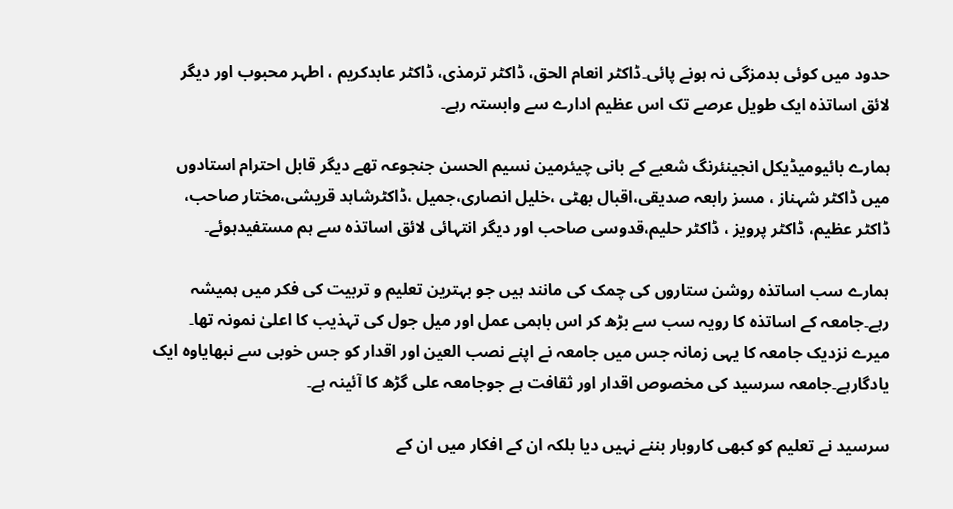حدود میں کوئی بدمزگی نہ ہونے پائی۔ڈاکٹر انعام الحق، ڈاکٹر ترمذی، ڈاکٹر عابدکریم ، اطہر محبوب اور دیگر لائق اساتذہ ایک طویل عرصے تک اس عظیم ادارے سے وابستہ رہے۔

ہمارے بائیومیڈیکل انجینئرنگ شعبے کے بانی چیئرمین نسیم الحسن جنجوعہ تھے دیگر قابل احترام استادوں میں ڈاکٹر شہناز ، مسز رابعہ صدیقی،اقبال بھٹی ،خلیل انصاری،جمیل ،ڈاکٹرشاہد قریشی،مختار صاحب، ڈاکٹر عظیم، ڈاکٹر پرویز ، ڈاکٹر حلیم،قدوسی صاحب اور دیگر انتہائی لائق اساتذہ سے ہم مستفیدہوئے۔

ہمارے سب اساتذہ روشن ستاروں کی چمک کی مانند ہیں جو بہترین تعلیم و تربیت کی فکر میں ہمیشہ رہے۔جامعہ کے اساتذہ کا رویہ سب سے بڑھ کر اس باہمی عمل اور میل جول کی تہذیب کا اعلیٰ نمونہ تھا۔ میرے نزدیک جامعہ کا یہی زمانہ جس میں جامعہ نے اپنے نصب العین اور اقدار کو جس خوبی سے نبھایاوہ ایک یادگارہے۔جامعہ سرسید کی مخصوص اقدار اور ثقافت ہے جوجامعہ علی گڑھ کا آئینہ ہے۔

سرسید نے تعلیم کو کبھی کاروبار بننے نہیں دیا بلکہ ان کے افکار میں ان کے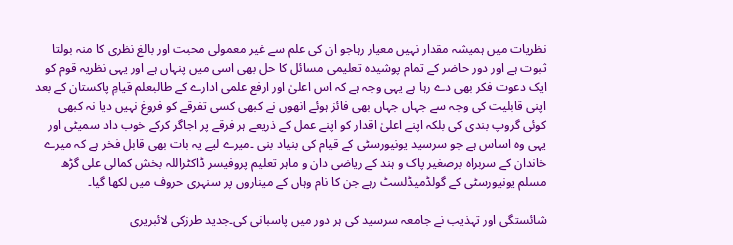نظریات میں ہمیشہ مقدار نہیں معیار رہاجو ان کی علم سے غیر معمولی محبت اور بالغ نظری کا منہ بولتا ثبوت ہے اور دور حاضر کے تمام پوشیدہ تعلیمی مسائل کا حل بھی اسی میں پنہاں ہے اور یہی نظریہ قوم کو ایک دعوت فکر بھی دے رہا ہے یہی وجہ ہے کہ اس اعلیٰ اور ارفع علمی ادارے کے طالبعلم قیامِ پاکستان کے بعد اپنی قابلیت کی وجہ سے جہاں جہاں بھی فائز ہوئے انھوں نے کبھی کسی تفرقے کو فروغ نہیں دیا نہ کبھی کوئی گروپ بندی کی بلکہ اپنے اعلیٰ اقدار کو اپنے عمل کے ذریعے ہر فرقے پر اجاگر کرکے خوب داد سمیٹی اور یہی وہ اساس ہے جو سرسید یونیورسٹی کے قیام کی بنیاد بنی ۔میرے لیے یہ بات بھی قابل فخر ہے کہ میرے خاندان کے سربراہ برصغیر پاک و ہند کے ریاضی دان و ماہر تعلیم پروفیسر ڈاکٹراللہ بخش کمالی علی گڑھ مسلم یونیورسٹی کے گولڈمیڈلسٹ رہے جن کا نام وہاں کے میناروں پر سنہری حروف میں لکھا گیا۔

شائستگی اور تہذیب نے جامعہ سرسید کی ہر دور میں پاسبانی کی۔جدید طرزکی لائبریری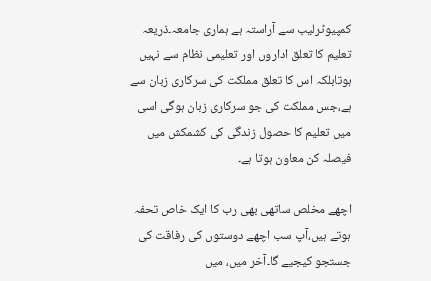کمپیوٹرلیب سے آراستہ ہے ہماری جامعہ۔ذریعہ تعلیم کا تعلق اداروں اور تعلیمی نظام سے نہیں ہوتابلکہ اس کا تعلق مملکت کی سرکاری زبان سے ہے،جس مملکت کی جو سرکاری زبان ہوگی اسی میں تعلیم کا حصول زندگی کی کشمکش میں فیصلہ کن معاون ہوتا ہے۔

اچھے مخلص ساتھی بھی رب کا ایک خاص تحفہ ہوتے ہیں،آپ سب اچھے دوستوں کی رفاقت کی جستجو کیجیے گا۔آخر میں، میں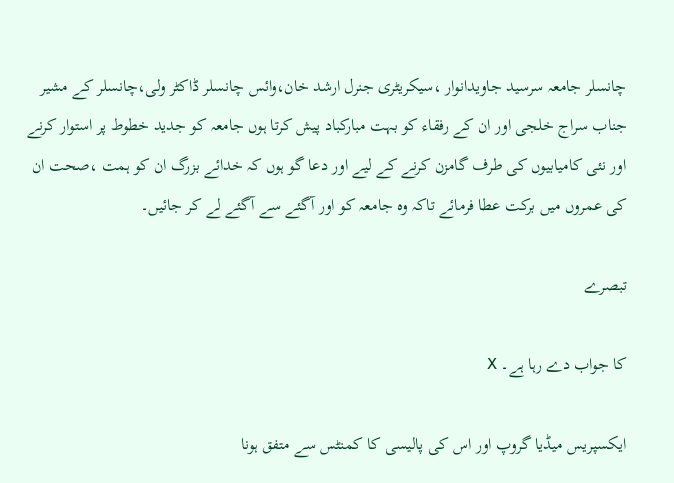چانسلر جامعہ سرسید جاویدانوار ،سیکریٹری جنرل ارشد خان،وائس چانسلر ڈاکٹر ولی،چانسلر کے مشیر جناب سراج خلجی اور ان کے رفقاء کو بہت مبارکباد پیش کرتا ہوں جامعہ کو جدید خطوط پر استوار کرنے اور نئی کامیابیوں کی طرف گامزن کرنے کے لیے اور دعا گو ہوں کہ خدائے بزرگ ان کو ہمت ،صحت ان کی عمروں میں برکت عطا فرمائے تاکہ وہ جامعہ کو اور آگئے سے آگئے لے کر جائیں۔

تبصرے

کا جواب دے رہا ہے۔ X

ایکسپریس میڈیا گروپ اور اس کی پالیسی کا کمنٹس سے متفق ہونا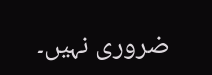ضروری نہیں۔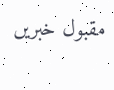مقبول خبریں